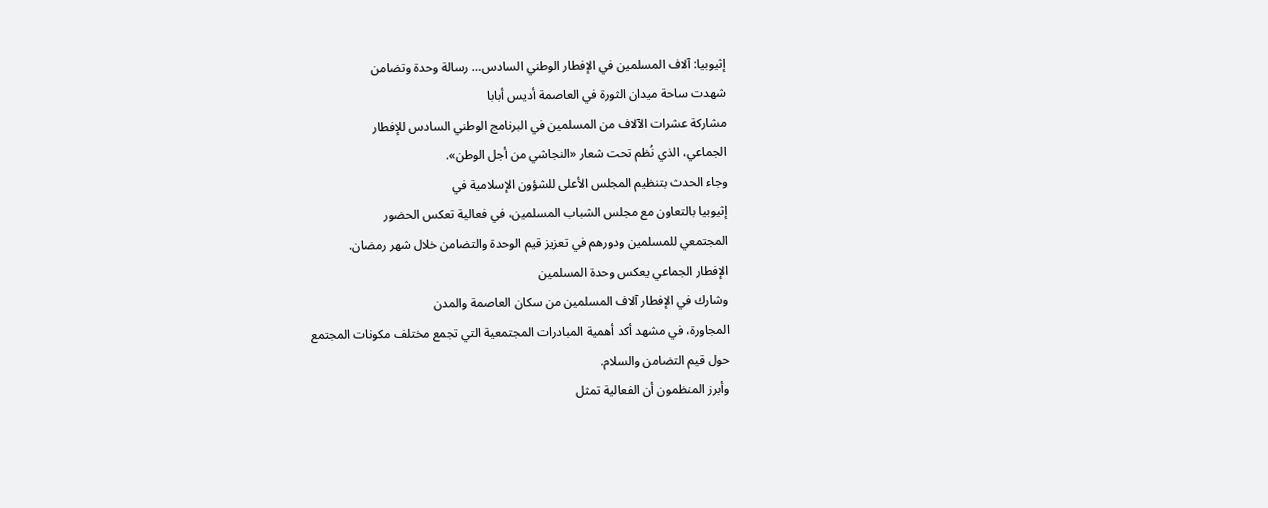إثيوبيا: آلاف المسلمين في الإفطار الوطني السادس… رسالة وحدة وتضامن
شهدت ساحة ميدان الثورة في العاصمة أديس أبابا
مشاركة عشرات الآلاف من المسلمين في البرنامج الوطني السادس للإفطار
الجماعي، الذي نُظم تحت شعار «النجاشي من أجل الوطن».
وجاء الحدث بتنظيم المجلس الأعلى للشؤون الإسلامية في
إثيوبيا بالتعاون مع مجلس الشباب المسلمين، في فعالية تعكس الحضور
المجتمعي للمسلمين ودورهم في تعزيز قيم الوحدة والتضامن خلال شهر رمضان.
الإفطار الجماعي يعكس وحدة المسلمين
وشارك في الإفطار آلاف المسلمين من سكان العاصمة والمدن
المجاورة، في مشهد أكد أهمية المبادرات المجتمعية التي تجمع مختلف مكونات المجتمع
حول قيم التضامن والسلام.
وأبرز المنظمون أن الفعالية تمثل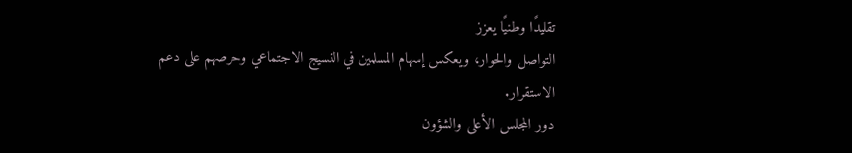تقليدًا وطنيًا يعزز
التواصل والحوار، ويعكس إسهام المسلمين في النسيج الاجتماعي وحرصهم على دعم
الاستقرار.
دور المجلس الأعلى والشؤون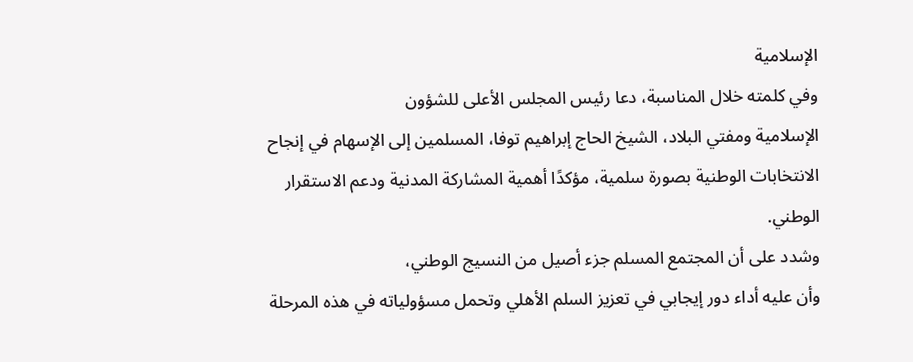الإسلامية
وفي كلمته خلال المناسبة، دعا رئيس المجلس الأعلى للشؤون
الإسلامية ومفتي البلاد، الشيخ الحاج إبراهيم توفا، المسلمين إلى الإسهام في إنجاح
الانتخابات الوطنية بصورة سلمية، مؤكدًا أهمية المشاركة المدنية ودعم الاستقرار
الوطني.
وشدد على أن المجتمع المسلم جزء أصيل من النسيج الوطني،
وأن عليه أداء دور إيجابي في تعزيز السلم الأهلي وتحمل مسؤولياته في هذه المرحلة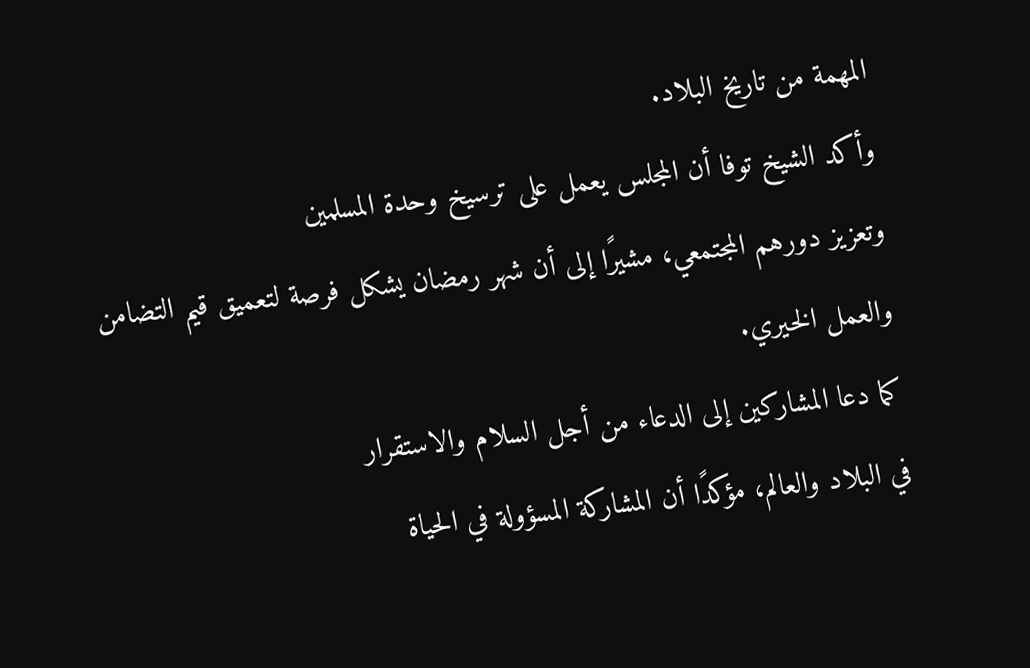المهمة من تاريخ البلاد.
وأكد الشيخ توفا أن المجلس يعمل على ترسيخ وحدة المسلمين
وتعزيز دورهم المجتمعي، مشيرًا إلى أن شهر رمضان يشكل فرصة لتعميق قيم التضامن
والعمل الخيري.
كما دعا المشاركين إلى الدعاء من أجل السلام والاستقرار
في البلاد والعالم، مؤكدًا أن المشاركة المسؤولة في الحياة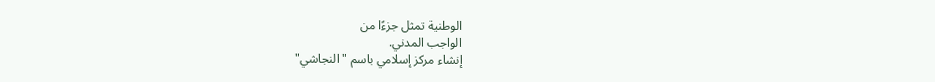الوطنية تمثل جزءًا من
الواجب المدني.
إنشاء مركز إسلامي باسم "النجاشي"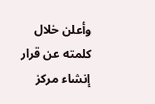وأعلن خلال كلمته عن قرار إنشاء مركز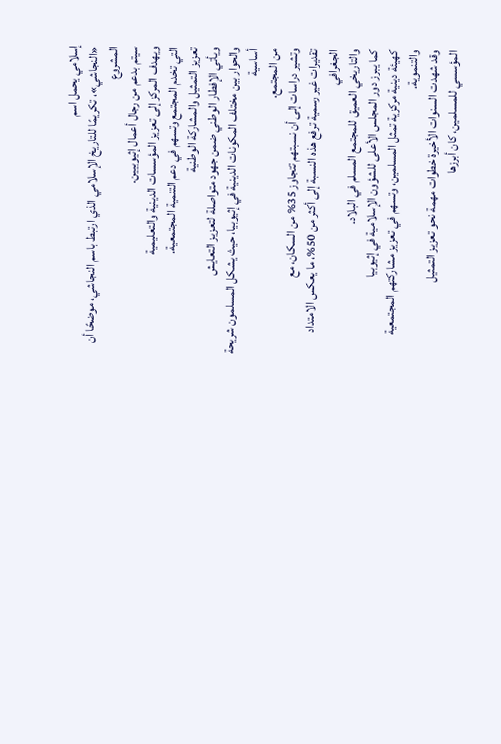إسلامي يحمل اسم
«النجاشي»، تكريمًا للتاريخ الإسلامي الذي ارتبط باسم النجاشي، موضحًا أن المشروع
سيتم بدعم من رجال أعمال إثيوبيين.
ويهدف المركز إلى تعزيز المؤسسات الدينية والتعليمية
التي تخدم المجتمع وتسهم في دعم التنمية المجتمعية.
تعزيز التمثيل والمشاركة الوطنية
ويأتي الإفطار الوطني ضمن جهود متواصلة لتعزيز التعايش
والحوار بين مختلف المكونات الدينية في إثيوبيا، حيث يشكل المسلمون شريحة أساسية
من المجتمع.
وتشير دراسات إلى أن نسبتهم تتجاوز 35% من السكان، مع
تقديرات غير رسمية ترفع هذه النسبة إلى أكثر من 50%، ما يعكس الامتداد الجغرافي
والتاريخي العميق للمجتمع المسلم في البلاد.
كما يبرز دور المجلس الأعلى للشؤون الإسلامية في إثيوبيا
كهيئة دينية مركزية تمثل المسلمين، وتسهم في تعزيز مشاركتهم المجتمعية والتنموية.
وقد شهدت السنوات الأخيرة خطوات مهمة نحو تعزيز التمثيل
المؤسسي للمسلمين، كان أبرزها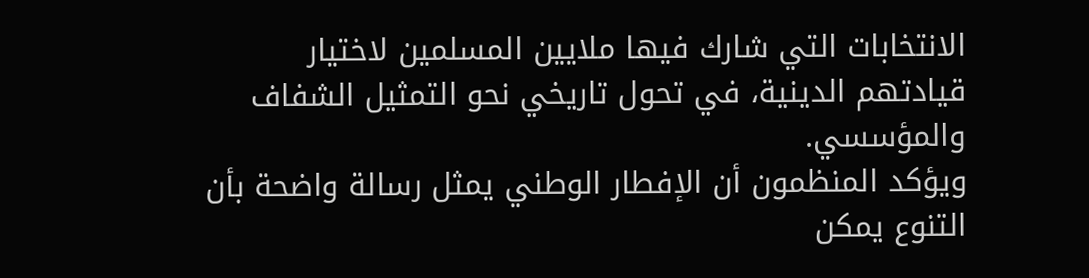الانتخابات التي شارك فيها ملايين المسلمين لاختيار
قيادتهم الدينية، في تحول تاريخي نحو التمثيل الشفاف والمؤسسي.
ويؤكد المنظمون أن الإفطار الوطني يمثل رسالة واضحة بأن
التنوع يمكن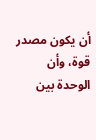أن يكون مصدر قوة، وأن الوحدة بين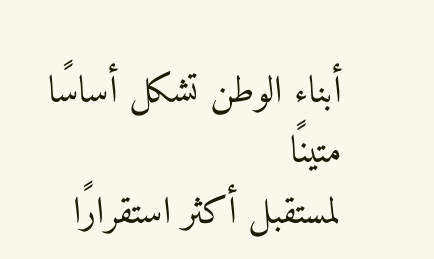أبناء الوطن تشكل أساسًا متينًا
لمستقبل أكثر استقرارًا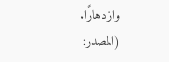وازدهارًا.
(المصدر: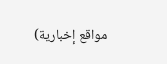مواقع إخبارية)